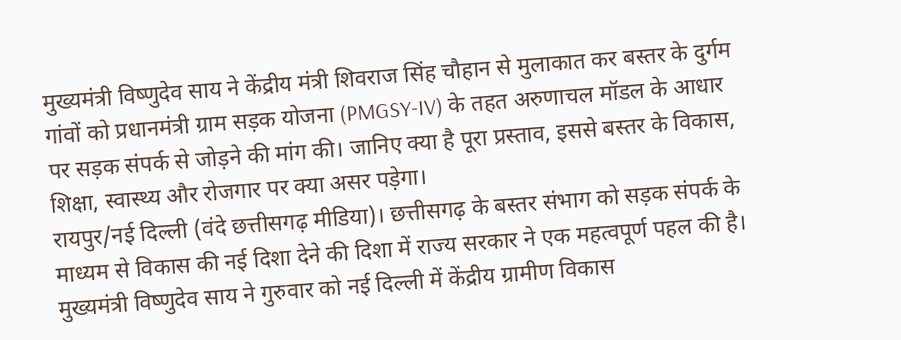मुख्यमंत्री विष्णुदेव साय ने केंद्रीय मंत्री शिवराज सिंह चौहान से मुलाकात कर बस्तर के दुर्गम गांवों को प्रधानमंत्री ग्राम सड़क योजना (PMGSY-IV) के तहत अरुणाचल मॉडल के आधार पर सड़क संपर्क से जोड़ने की मांग की। जानिए क्या है पूरा प्रस्ताव, इससे बस्तर के विकास, शिक्षा, स्वास्थ्य और रोजगार पर क्या असर पड़ेगा।
रायपुर/नई दिल्ली (वंदे छत्तीसगढ़ मीडिया)। छत्तीसगढ़ के बस्तर संभाग को सड़क संपर्क के माध्यम से विकास की नई दिशा देने की दिशा में राज्य सरकार ने एक महत्वपूर्ण पहल की है। मुख्यमंत्री विष्णुदेव साय ने गुरुवार को नई दिल्ली में केंद्रीय ग्रामीण विकास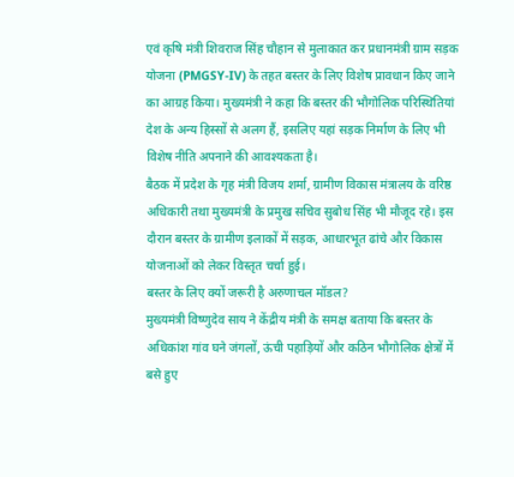एवं कृषि मंत्री शिवराज सिंह चौहान से मुलाकात कर प्रधानमंत्री ग्राम सड़क योजना (PMGSY-IV) के तहत बस्तर के लिए विशेष प्रावधान किए जाने का आग्रह किया। मुख्यमंत्री ने कहा कि बस्तर की भौगोलिक परिस्थितियां देश के अन्य हिस्सों से अलग हैं, इसलिए यहां सड़क निर्माण के लिए भी विशेष नीति अपनाने की आवश्यकता है।
बैठक में प्रदेश के गृह मंत्री विजय शर्मा, ग्रामीण विकास मंत्रालय के वरिष्ठ अधिकारी तथा मुख्यमंत्री के प्रमुख सचिव सुबोध सिंह भी मौजूद रहे। इस दौरान बस्तर के ग्रामीण इलाकों में सड़क, आधारभूत ढांचे और विकास योजनाओं को लेकर विस्तृत चर्चा हुई।
बस्तर के लिए क्यों जरूरी है अरुणाचल मॉडल?
मुख्यमंत्री विष्णुदेव साय ने केंद्रीय मंत्री के समक्ष बताया कि बस्तर के अधिकांश गांव घने जंगलों, ऊंची पहाड़ियों और कठिन भौगोलिक क्षेत्रों में बसे हुए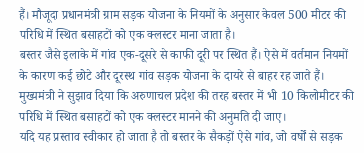हैं। मौजूदा प्रधानमंत्री ग्राम सड़क योजना के नियमों के अनुसार केवल 500 मीटर की परिधि में स्थित बसाहटों को एक क्लस्टर माना जाता है।
बस्तर जैसे इलाके में गांव एक-दूसरे से काफी दूरी पर स्थित हैं। ऐसे में वर्तमान नियमों के कारण कई छोटे और दूरस्थ गांव सड़क योजना के दायरे से बाहर रह जाते हैं। मुख्यमंत्री ने सुझाव दिया कि अरुणाचल प्रदेश की तरह बस्तर में भी 10 किलोमीटर की परिधि में स्थित बसाहटों को एक क्लस्टर मानने की अनुमति दी जाए।
यदि यह प्रस्ताव स्वीकार हो जाता है तो बस्तर के सैकड़ों ऐसे गांव, जो वर्षों से सड़क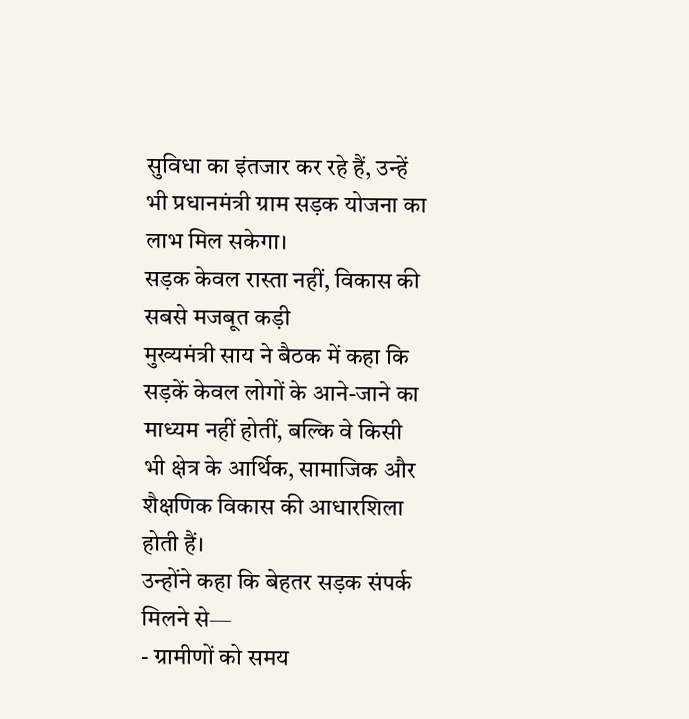सुविधा का इंतजार कर रहे हैं, उन्हें भी प्रधानमंत्री ग्राम सड़क योजना का लाभ मिल सकेगा।
सड़क केवल रास्ता नहीं, विकास की सबसे मजबूत कड़ी
मुख्यमंत्री साय ने बैठक में कहा कि सड़कें केवल लोगों के आने-जाने का माध्यम नहीं होतीं, बल्कि वे किसी भी क्षेत्र के आर्थिक, सामाजिक और शैक्षणिक विकास की आधारशिला होती हैं।
उन्होंने कहा कि बेहतर सड़क संपर्क मिलने से—
- ग्रामीणों को समय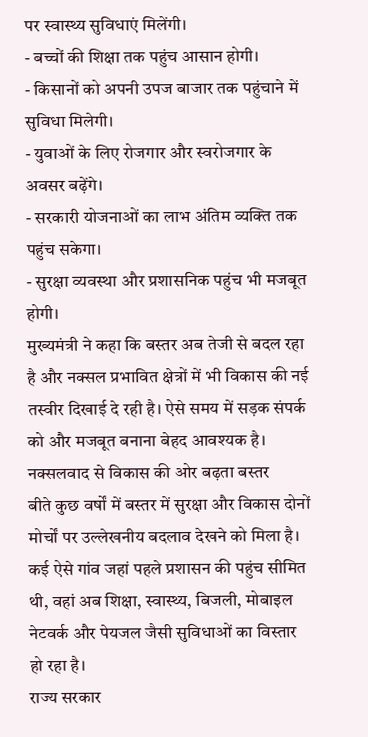पर स्वास्थ्य सुविधाएं मिलेंगी।
- बच्चों की शिक्षा तक पहुंच आसान होगी।
- किसानों को अपनी उपज बाजार तक पहुंचाने में सुविधा मिलेगी।
- युवाओं के लिए रोजगार और स्वरोजगार के अवसर बढ़ेंगे।
- सरकारी योजनाओं का लाभ अंतिम व्यक्ति तक पहुंच सकेगा।
- सुरक्षा व्यवस्था और प्रशासनिक पहुंच भी मजबूत होगी।
मुख्यमंत्री ने कहा कि बस्तर अब तेजी से बदल रहा है और नक्सल प्रभावित क्षेत्रों में भी विकास की नई तस्वीर दिखाई दे रही है। ऐसे समय में सड़क संपर्क को और मजबूत बनाना बेहद आवश्यक है।
नक्सलवाद से विकास की ओर बढ़ता बस्तर
बीते कुछ वर्षों में बस्तर में सुरक्षा और विकास दोनों मोर्चों पर उल्लेखनीय बदलाव देखने को मिला है। कई ऐसे गांव जहां पहले प्रशासन की पहुंच सीमित थी, वहां अब शिक्षा, स्वास्थ्य, बिजली, मोबाइल नेटवर्क और पेयजल जैसी सुविधाओं का विस्तार हो रहा है।
राज्य सरकार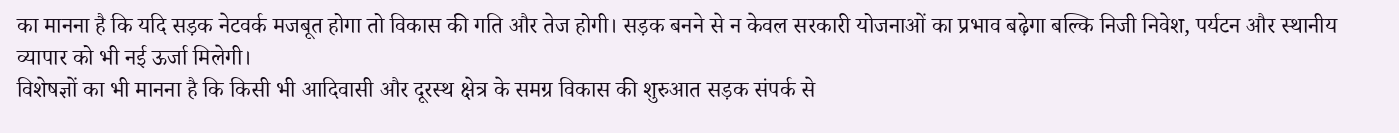का मानना है कि यदि सड़क नेटवर्क मजबूत होगा तो विकास की गति और तेज होगी। सड़क बनने से न केवल सरकारी योजनाओं का प्रभाव बढ़ेगा बल्कि निजी निवेश, पर्यटन और स्थानीय व्यापार को भी नई ऊर्जा मिलेगी।
विशेषज्ञों का भी मानना है कि किसी भी आदिवासी और दूरस्थ क्षेत्र के समग्र विकास की शुरुआत सड़क संपर्क से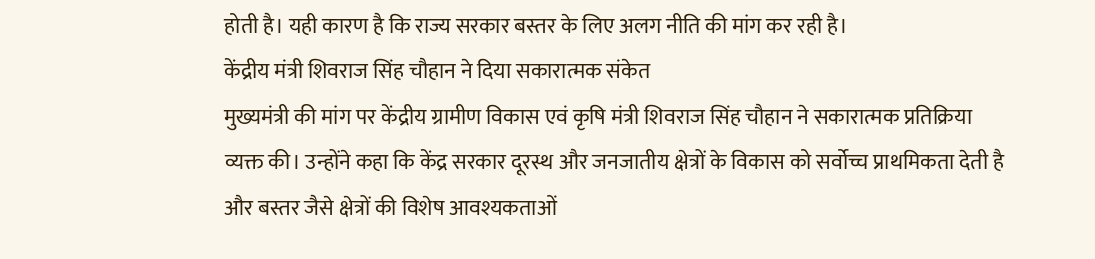होती है। यही कारण है कि राज्य सरकार बस्तर के लिए अलग नीति की मांग कर रही है।
केंद्रीय मंत्री शिवराज सिंह चौहान ने दिया सकारात्मक संकेत
मुख्यमंत्री की मांग पर केंद्रीय ग्रामीण विकास एवं कृषि मंत्री शिवराज सिंह चौहान ने सकारात्मक प्रतिक्रिया व्यक्त की। उन्होंने कहा कि केंद्र सरकार दूरस्थ और जनजातीय क्षेत्रों के विकास को सर्वोच्च प्राथमिकता देती है और बस्तर जैसे क्षेत्रों की विशेष आवश्यकताओं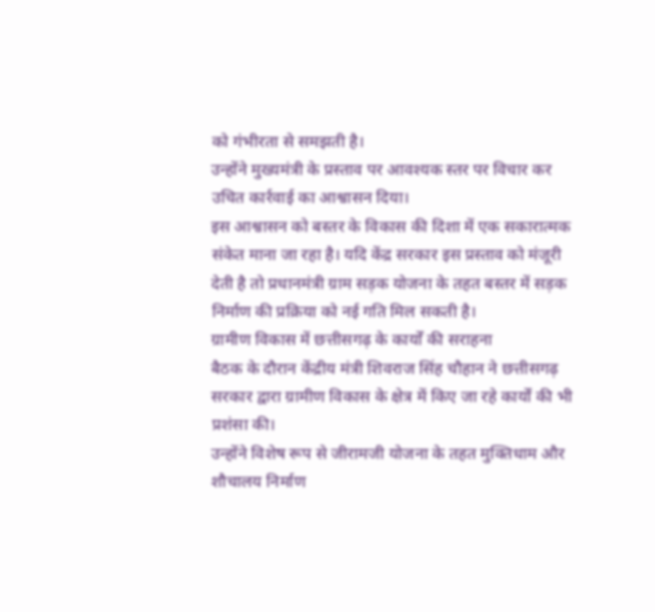को गंभीरता से समझती है।
उन्होंने मुख्यमंत्री के प्रस्ताव पर आवश्यक स्तर पर विचार कर उचित कार्रवाई का आश्वासन दिया।
इस आश्वासन को बस्तर के विकास की दिशा में एक सकारात्मक संकेत माना जा रहा है। यदि केंद्र सरकार इस प्रस्ताव को मंजूरी देती है तो प्रधानमंत्री ग्राम सड़क योजना के तहत बस्तर में सड़क निर्माण की प्रक्रिया को नई गति मिल सकती है।
ग्रामीण विकास में छत्तीसगढ़ के कार्यों की सराहना
बैठक के दौरान केंद्रीय मंत्री शिवराज सिंह चौहान ने छत्तीसगढ़ सरकार द्वारा ग्रामीण विकास के क्षेत्र में किए जा रहे कार्यों की भी प्रशंसा की।
उन्होंने विशेष रूप से जीरामजी योजना के तहत मुक्तिधाम और शौचालय निर्माण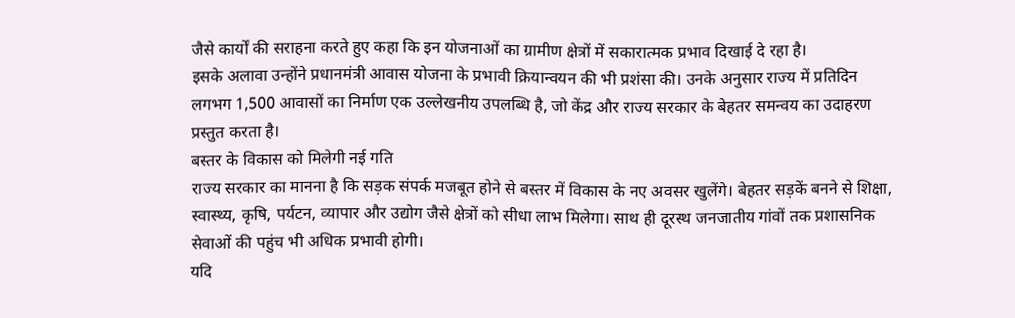जैसे कार्यों की सराहना करते हुए कहा कि इन योजनाओं का ग्रामीण क्षेत्रों में सकारात्मक प्रभाव दिखाई दे रहा है।
इसके अलावा उन्होंने प्रधानमंत्री आवास योजना के प्रभावी क्रियान्वयन की भी प्रशंसा की। उनके अनुसार राज्य में प्रतिदिन लगभग 1,500 आवासों का निर्माण एक उल्लेखनीय उपलब्धि है, जो केंद्र और राज्य सरकार के बेहतर समन्वय का उदाहरण प्रस्तुत करता है।
बस्तर के विकास को मिलेगी नई गति
राज्य सरकार का मानना है कि सड़क संपर्क मजबूत होने से बस्तर में विकास के नए अवसर खुलेंगे। बेहतर सड़कें बनने से शिक्षा, स्वास्थ्य, कृषि, पर्यटन, व्यापार और उद्योग जैसे क्षेत्रों को सीधा लाभ मिलेगा। साथ ही दूरस्थ जनजातीय गांवों तक प्रशासनिक सेवाओं की पहुंच भी अधिक प्रभावी होगी।
यदि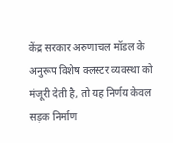केंद्र सरकार अरुणाचल मॉडल के अनुरूप विशेष क्लस्टर व्यवस्था को मंजूरी देती है, तो यह निर्णय केवल सड़क निर्माण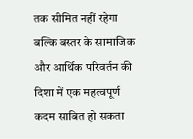तक सीमित नहीं रहेगा बल्कि बस्तर के सामाजिक और आर्थिक परिवर्तन की दिशा में एक महत्वपूर्ण कदम साबित हो सकता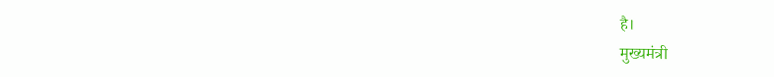है।
मुख्यमंत्री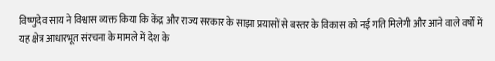विष्णुदेव साय ने विश्वास व्यक्त किया कि केंद्र और राज्य सरकार के साझा प्रयासों से बस्तर के विकास को नई गति मिलेगी और आने वाले वर्षों में यह क्षेत्र आधारभूत संरचना के मामले में देश के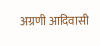अग्रणी आदिवासी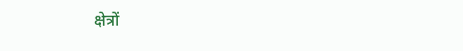क्षेत्रों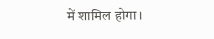में शामिल होगा।